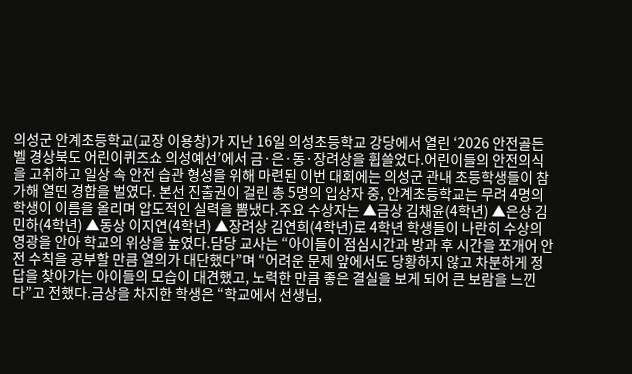의성군 안계초등학교(교장 이용창)가 지난 16일 의성초등학교 강당에서 열린 ‘2026 안전골든벨 경상북도 어린이퀴즈쇼 의성예선’에서 금·은·동·장려상을 휩쓸었다.어린이들의 안전의식을 고취하고 일상 속 안전 습관 형성을 위해 마련된 이번 대회에는 의성군 관내 초등학생들이 참가해 열띤 경합을 벌였다. 본선 진출권이 걸린 총 5명의 입상자 중, 안계초등학교는 무려 4명의 학생이 이름을 올리며 압도적인 실력을 뽐냈다.주요 수상자는 ▲금상 김채윤(4학년) ▲은상 김민하(4학년) ▲동상 이지연(4학년) ▲장려상 김연희(4학년)로 4학년 학생들이 나란히 수상의 영광을 안아 학교의 위상을 높였다.담당 교사는 “아이들이 점심시간과 방과 후 시간을 쪼개어 안전 수칙을 공부할 만큼 열의가 대단했다”며 “어려운 문제 앞에서도 당황하지 않고 차분하게 정답을 찾아가는 아이들의 모습이 대견했고, 노력한 만큼 좋은 결실을 보게 되어 큰 보람을 느낀다”고 전했다.금상을 차지한 학생은 “학교에서 선생님,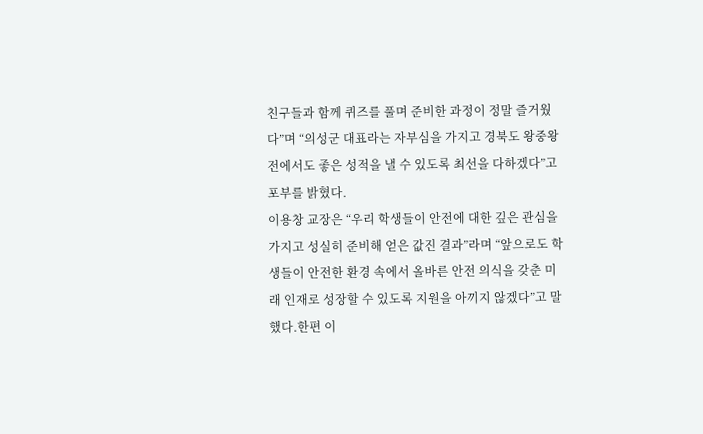친구들과 함께 퀴즈를 풀며 준비한 과정이 정말 즐거웠다”며 “의성군 대표라는 자부심을 가지고 경북도 왕중왕전에서도 좋은 성적을 낼 수 있도록 최선을 다하겠다”고 포부를 밝혔다.
이용창 교장은 “우리 학생들이 안전에 대한 깊은 관심을 가지고 성실히 준비해 얻은 값진 결과”라며 “앞으로도 학생들이 안전한 환경 속에서 올바른 안전 의식을 갖춘 미래 인재로 성장할 수 있도록 지원을 아끼지 않겠다”고 말했다.한편 이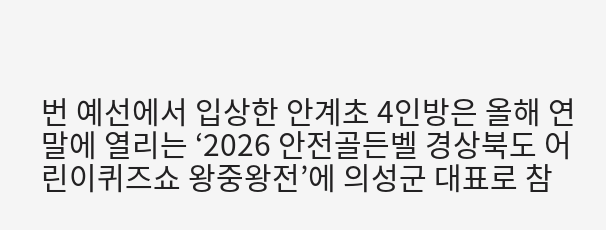번 예선에서 입상한 안계초 4인방은 올해 연말에 열리는 ‘2026 안전골든벨 경상북도 어린이퀴즈쇼 왕중왕전’에 의성군 대표로 참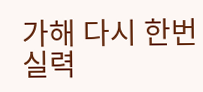가해 다시 한번 실력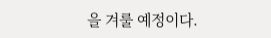을 겨룰 예정이다.